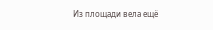Из площади вела ещё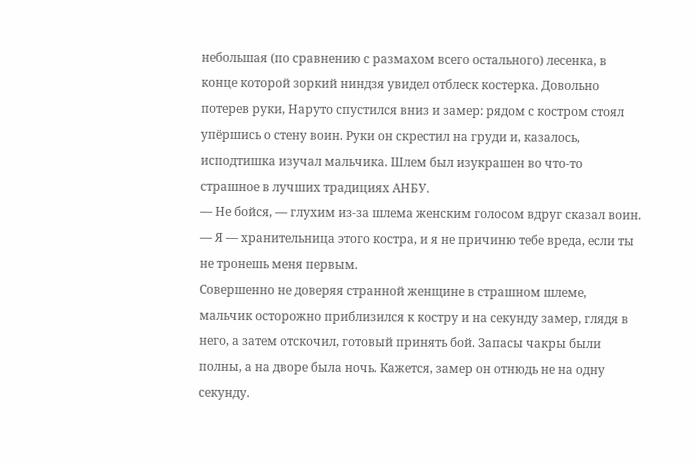небольшая (по сравнению с размахом всего остального) лесенка, в конце которой зоркий ниндзя увидел отблеск костерка. Довольно потерев руки, Наруто спустился вниз и замер: рядом с костром стоял упёршись о стену воин. Руки он скрестил на груди и, казалось, исподтишка изучал мальчика. Шлем был изукрашен во что-то страшное в лучших традициях АНБУ.
— Не бойся, — глухим из-за шлема женским голосом вдруг сказал воин. — Я — хранительница этого костра, и я не причиню тебе вреда, если ты не тронешь меня первым.
Совершенно не доверяя странной женщине в страшном шлеме, мальчик осторожно приблизился к костру и на секунду замер, глядя в него, а затем отскочил, готовый принять бой. Запасы чакры были полны, а на дворе была ночь. Кажется, замер он отнюдь не на одну секунду.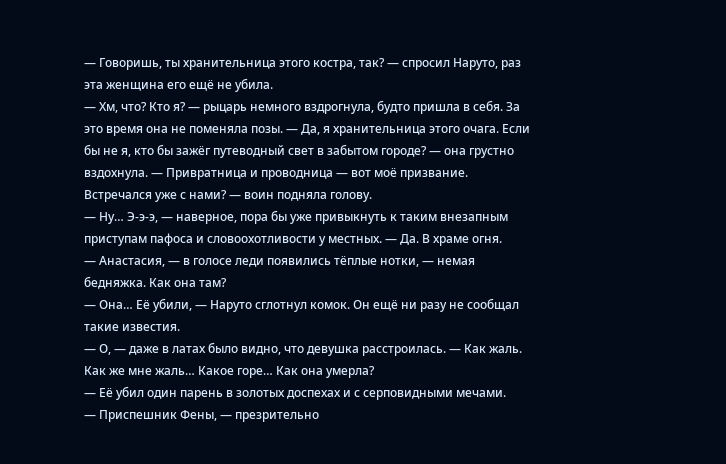— Говоришь, ты хранительница этого костра, так? — спросил Наруто, раз эта женщина его ещё не убила.
— Хм, что? Кто я? — рыцарь немного вздрогнула, будто пришла в себя. За это время она не поменяла позы. — Да, я хранительница этого очага. Если бы не я, кто бы зажёг путеводный свет в забытом городе? — она грустно вздохнула. — Привратница и проводница — вот моё призвание. Встречался уже с нами? — воин подняла голову.
— Ну… Э-э-э, — наверное, пора бы уже привыкнуть к таким внезапным приступам пафоса и словоохотливости у местных. — Да. В храме огня.
— Анастасия, — в голосе леди появились тёплые нотки, — немая бедняжка. Как она там?
— Она… Её убили, — Наруто сглотнул комок. Он ещё ни разу не сообщал такие известия.
— О, — даже в латах было видно, что девушка расстроилась. — Как жаль. Как же мне жаль… Какое горе… Как она умерла?
— Её убил один парень в золотых доспехах и с серповидными мечами.
— Приспешник Фены, — презрительно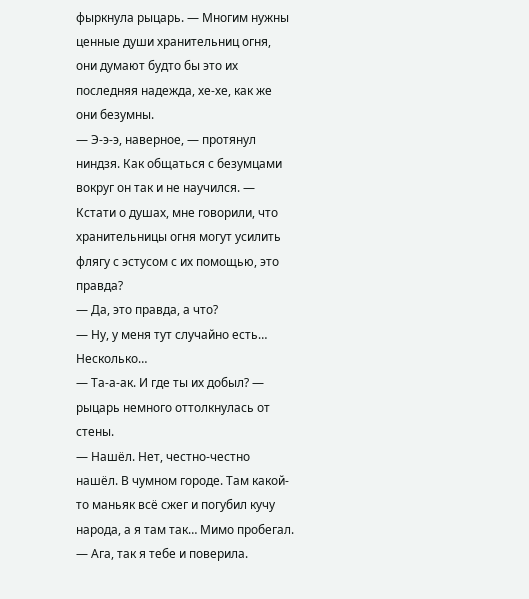фыркнула рыцарь. — Многим нужны ценные души хранительниц огня, они думают будто бы это их последняя надежда, хе-хе, как же они безумны.
— Э-э-э, наверное, — протянул ниндзя. Как общаться с безумцами вокруг он так и не научился. — Кстати о душах, мне говорили, что хранительницы огня могут усилить флягу с эстусом с их помощью, это правда?
— Да, это правда, а что?
— Ну, у меня тут случайно есть… Несколько…
— Та-а-ак. И где ты их добыл? — рыцарь немного оттолкнулась от стены.
— Нашёл. Нет, честно-честно нашёл. В чумном городе. Там какой-то маньяк всё сжег и погубил кучу народа, а я там так… Мимо пробегал.
— Ага, так я тебе и поверила.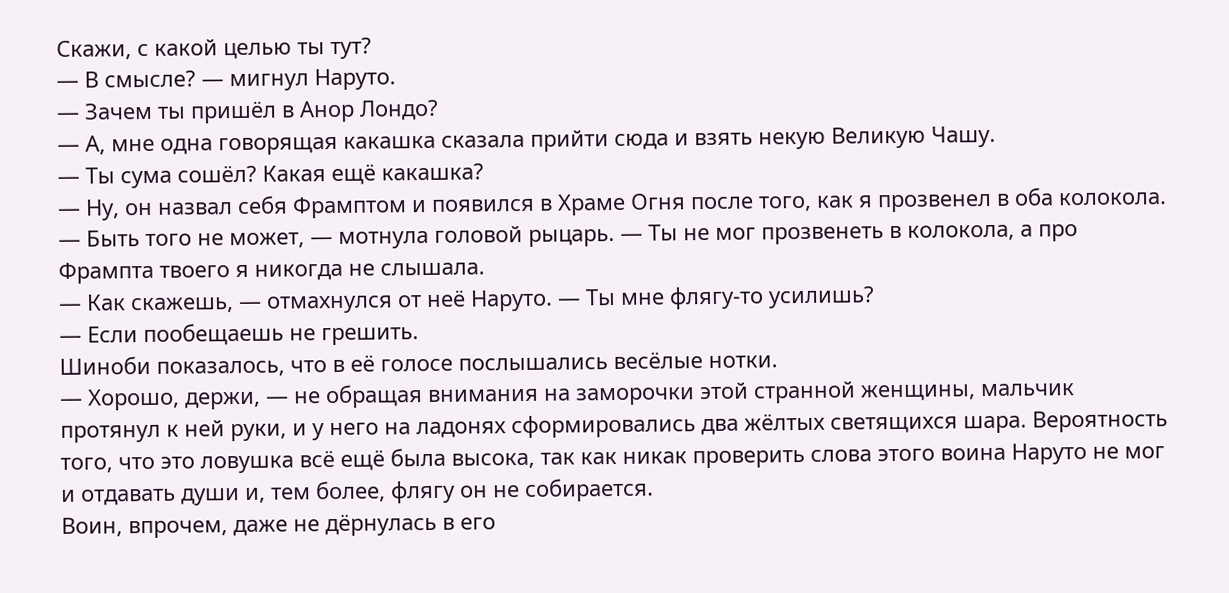Скажи, с какой целью ты тут?
— В смысле? — мигнул Наруто.
— Зачем ты пришёл в Анор Лондо?
— А, мне одна говорящая какашка сказала прийти сюда и взять некую Великую Чашу.
— Ты сума сошёл? Какая ещё какашка?
— Ну, он назвал себя Фрамптом и появился в Храме Огня после того, как я прозвенел в оба колокола.
— Быть того не может, — мотнула головой рыцарь. — Ты не мог прозвенеть в колокола, а про Фрампта твоего я никогда не слышала.
— Как скажешь, — отмахнулся от неё Наруто. — Ты мне флягу-то усилишь?
— Если пообещаешь не грешить.
Шиноби показалось, что в её голосе послышались весёлые нотки.
— Хорошо, держи, — не обращая внимания на заморочки этой странной женщины, мальчик протянул к ней руки, и у него на ладонях сформировались два жёлтых светящихся шара. Вероятность того, что это ловушка всё ещё была высока, так как никак проверить слова этого воина Наруто не мог и отдавать души и, тем более, флягу он не собирается.
Воин, впрочем, даже не дёрнулась в его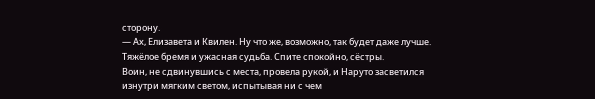сторону.
— Ах, Елизавета и Квилен. Ну что же, возможно, так будет даже лучше. Тяжёлое бремя и ужасная судьба. Спите спокойно, сёстры.
Воин, не сдвинувшись с места, провела рукой, и Наруто засветился изнутри мягким светом, испытывая ни с чем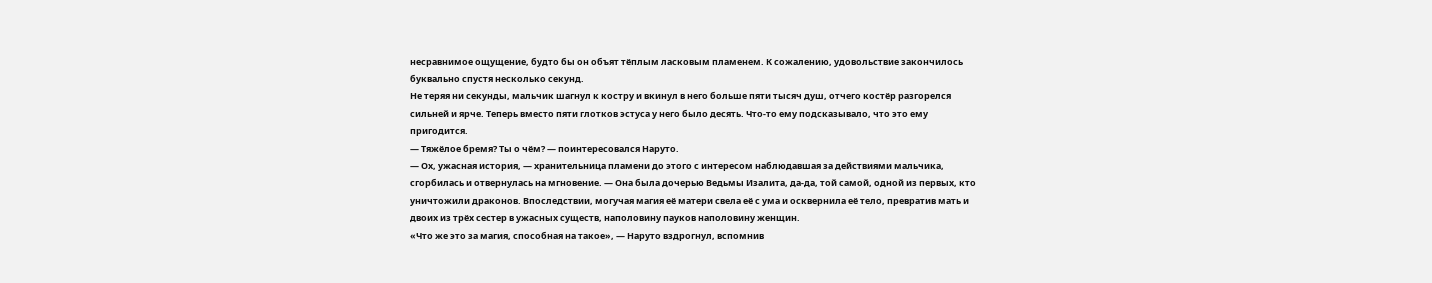несравнимое ощущение, будто бы он объят тёплым ласковым пламенем. К сожалению, удовольствие закончилось буквально спустя несколько секунд.
Не теряя ни секунды, мальчик шагнул к костру и вкинул в него больше пяти тысяч душ, отчего костёр разгорелся сильней и ярче. Теперь вместо пяти глотков эстуса у него было десять. Что-то ему подсказывало, что это ему пригодится.
— Тяжёлое бремя? Ты о чём? — поинтересовался Наруто.
— Ох, ужасная история, — хранительница пламени до этого с интересом наблюдавшая за действиями мальчика, сгорбилась и отвернулась на мгновение. — Она была дочерью Ведьмы Изалита, да-да, той самой, одной из первых, кто уничтожили драконов. Впоследствии, могучая магия её матери свела её с ума и осквернила её тело, превратив мать и двоих из трёх сестер в ужасных существ, наполовину пауков наполовину женщин.
«Что же это за магия, способная на такое», — Наруто вздрогнул, вспомнив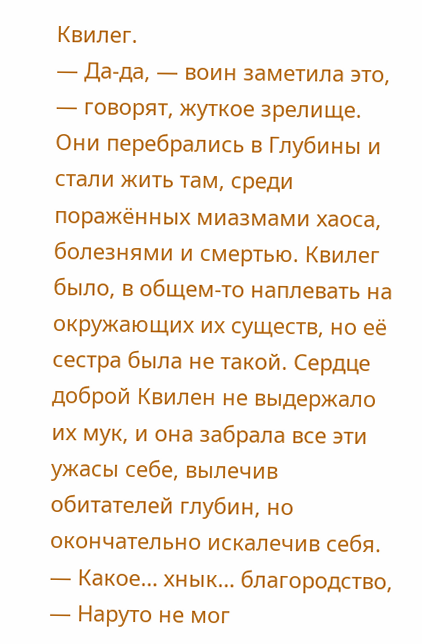Квилег.
— Да-да, — воин заметила это, — говорят, жуткое зрелище. Они перебрались в Глубины и стали жить там, среди поражённых миазмами хаоса, болезнями и смертью. Квилег было, в общем-то наплевать на окружающих их существ, но её сестра была не такой. Сердце доброй Квилен не выдержало их мук, и она забрала все эти ужасы себе, вылечив обитателей глубин, но окончательно искалечив себя.
— Какое… хнык… благородство, — Наруто не мог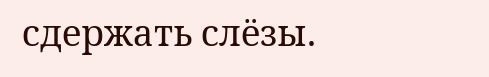сдержать слёзы.